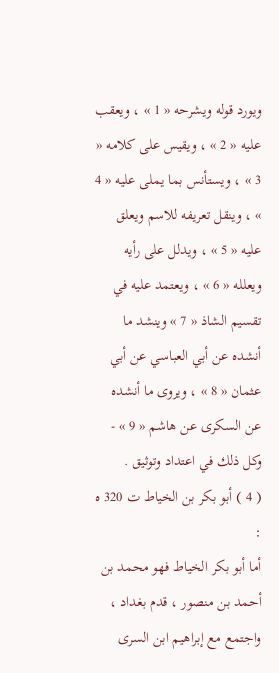ويورد قوله ويشرحه « 1 » ، ويعقب عليه « 2 » ، ويقيس على كلامه « 3 » ، ويستأنس بما يملى عليه « 4 » ، وينقل تعريفه للاسم ويعلق عليه « 5 » ، ويدلل على رأيه ويعلله « 6 » ، ويعتمد عليه في تقسيم الشاذ « 7 » وينشد ما أنشده عن أبي العباسي عن أبي عثمان « 8 » ، ويروى ما أنشده عن السكرى عن هاشم « 9 » - وكل ذلك في اعتداد وتوثيق .
( 4 ) أبو بكر بن الخياط ت 320 ه :
أما أبو بكر الخياط فهو محمد بن أحمد بن منصور ، قدم بغداد ، واجتمع مع إبراهيم ابن السرى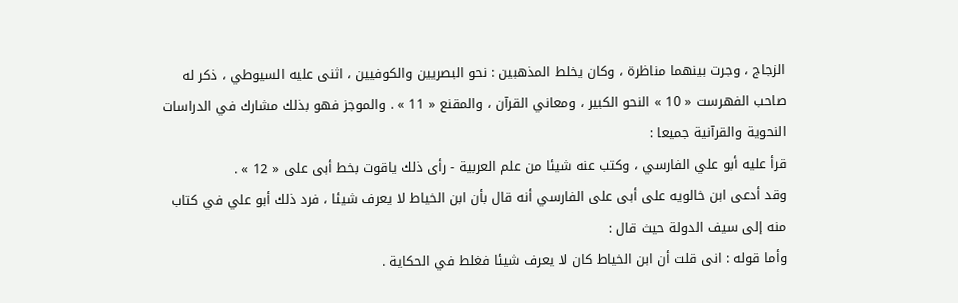الزجاج ، وجرت بينهما مناظرة ، وكان يخلط المذهبين : نحو البصريين والكوفيين ، اثنى عليه السيوطي ، ذكر له صاحب الفهرست « 10 » النحو الكبير ، ومعاني القرآن ، والمقنع « 11 » . والموجز فهو بذلك مشارك في الدراسات النحوية والقرآنية جميعا :
قرأ عليه أبو علي الفارسي ، وكتب عنه شيئا من علم العربية - رأى ذلك ياقوت بخط أبى على « 12 » .
وقد أدعى ابن خالويه على أبى على الفارسي أنه قال بأن ابن الخياط لا يعرف شيئا ، فرد ذلك أبو علي في كتاب منه إلى سيف الدولة حيث قال :
وأما قوله : انى قلت أن ابن الخياط كان لا يعرف شيئا فغلط في الحكاية .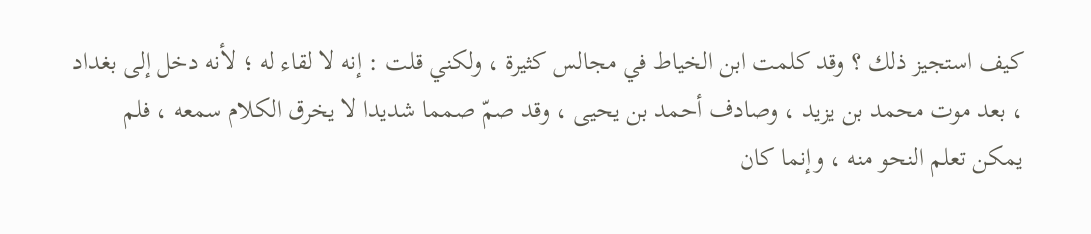كيف استجيز ذلك ؟ وقد كلمت ابن الخياط في مجالس كثيرة ، ولكني قلت : إنه لا لقاء له ؛ لأنه دخل إلى بغداد ، بعد موت محمد بن يزيد ، وصادف أحمد بن يحيى ، وقد صمّ صمما شديدا لا يخرق الكلام سمعه ، فلم يمكن تعلم النحو منه ، وإنما كان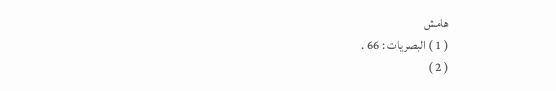هامش
( 1 ) البصريات : 66 .
( 2 )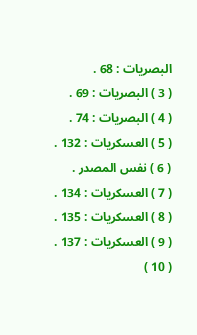البصريات : 68 .
( 3 ) البصريات : 69 .
( 4 ) البصريات : 74 .
( 5 ) العسكريات : 132 .
( 6 ) نفس المصدر .
( 7 ) العسكريات : 134 .
( 8 ) العسكريات : 135 .
( 9 ) العسكريات : 137 .
( 10 )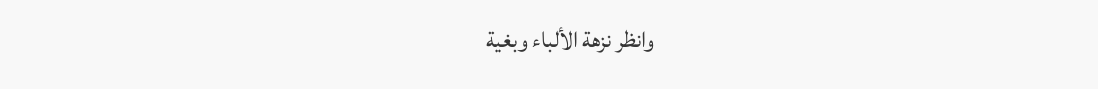وانظر نزهة الألباء وبغية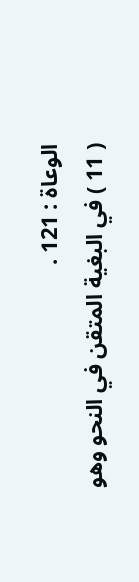الوعاة : 121 .
( 11 ) في البغية المتقن في النحو وهو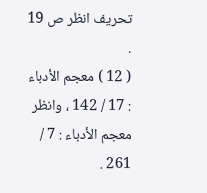تحريف انظر ص 19 .
( 12 ) معجم الأدباء : 17 / 142 ، وانظر معجم الأدباء : 7 / 261 .